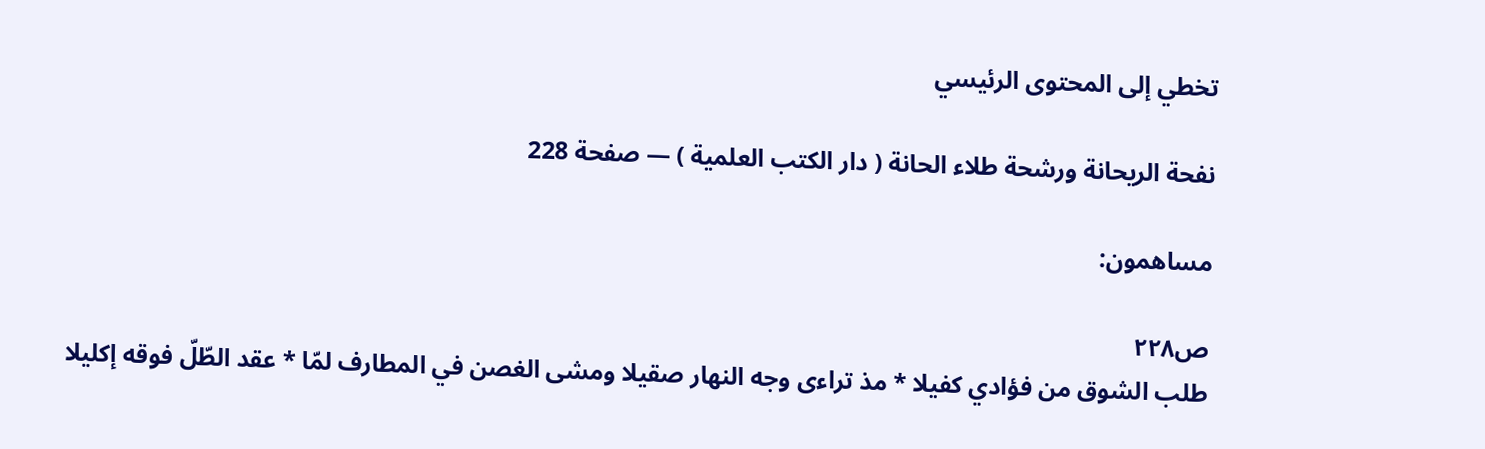تخطي إلى المحتوى الرئيسي

نفحة الريحانة ورشحة طلاء الحانة ( دار الكتب العلمية ) — صفحة 228

مساهمون:

ص٢٢٨
طلب الشوق من فؤادي كفيلا * مذ تراءى وجه النهار صقيلا ومشى الغصن في المطارف لمّا * عقد الطّلّ فوقه إكليلا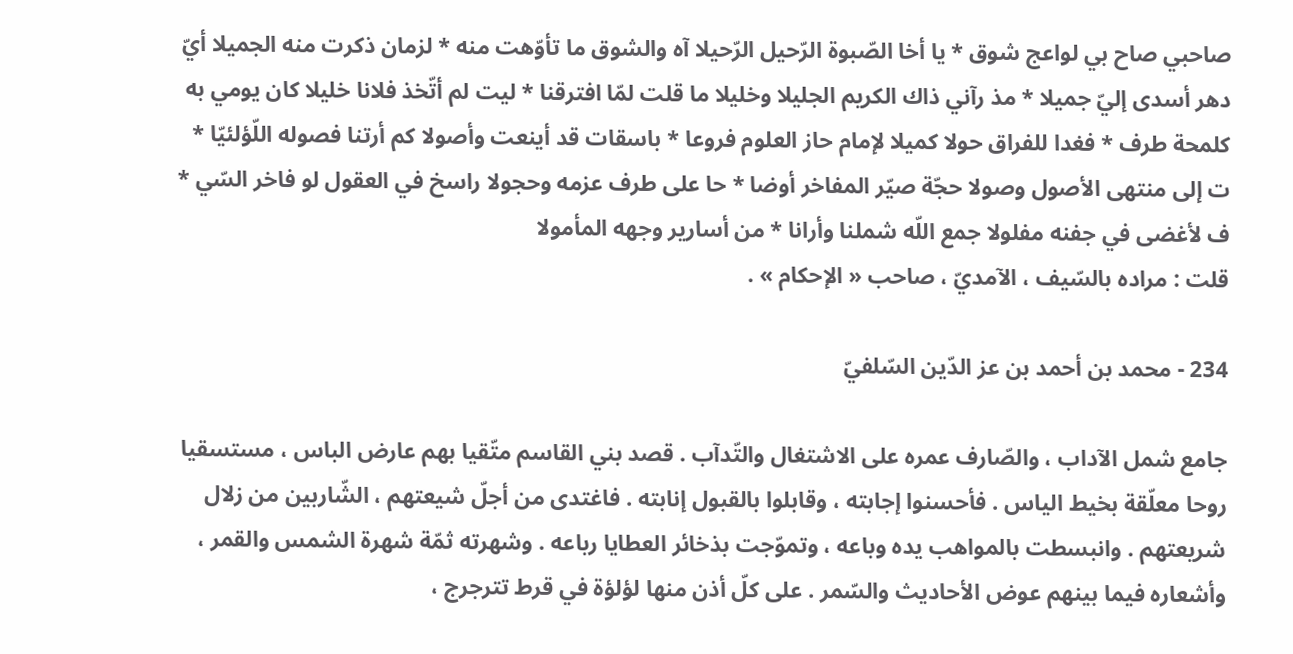صاحبي صاح بي لواعج شوق * يا أخا الصّبوة الرّحيل الرّحيلا آه والشوق ما تأوّهت منه * لزمان ذكرت منه الجميلا أيّ دهر أسدى إليّ جميلا * مذ رآني ذاك الكريم الجليلا وخليلا ما قلت لمّا افترقنا * ليت لم أتّخذ فلانا خليلا كان يومي به كلمحة طرف * فغدا للفراق حولا كميلا لإمام حاز العلوم فروعا * باسقات قد أينعت وأصولا كم أرتنا فصوله اللّؤلئيّا * ت إلى منتهى الأصول وصولا حجّة صيّر المفاخر أوضا * حا على طرف عزمه وحجولا راسخ في العقول لو فاخر السّي * ف لأغضى في جفنه مفلولا جمع اللّه شملنا وأرانا * من أسارير وجهه المأمولا
قلت : مراده بالسّيف ، الآمديّ ، صاحب « الإحكام » .

234 - محمد بن أحمد بن عز الدّين السّلفيّ

جامع شمل الآداب ، والصّارف عمره على الاشتغال والتّدآب . قصد بني القاسم متّقيا بهم عارض الباس ، مستسقيا روحا معلّقة بخيط الياس . فأحسنوا إجابته ، وقابلوا بالقبول إنابته . فاغتدى من أجلّ شيعتهم ، الشّاربين من زلال شريعتهم . وانبسطت بالمواهب يده وباعه ، وتموّجت بذخائر العطايا رباعه . وشهرته ثمّة شهرة الشمس والقمر ، وأشعاره فيما بينهم عوض الأحاديث والسّمر . على كلّ أذن منها لؤلؤة في قرط تترجرج ،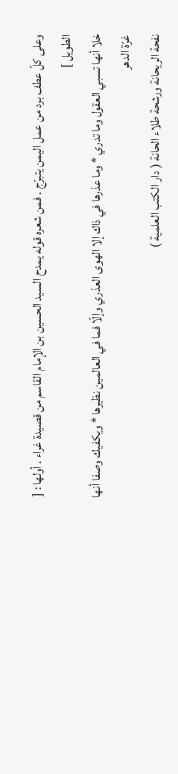وعلى كلّ عطف برد من عمل اليمن يتبرّج . فمن شعره قوله يمدح السيد الحسين بن الإمام القاسم من قصيدة غراء . أولها : [ الطويل ]
خلا أنها تسبي العقول وما تدري * وما عذرها في ذاك إلا الهوى العذري وإلّا فما في العالمين نظيرها * ويكفيك وصفا أنها غرّة الدهر
نفحة الريحانة ورشحة طلاء الحانة ( دار الكتب العلمية )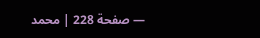— صفحة 228 | محمد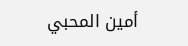أمين المحبي